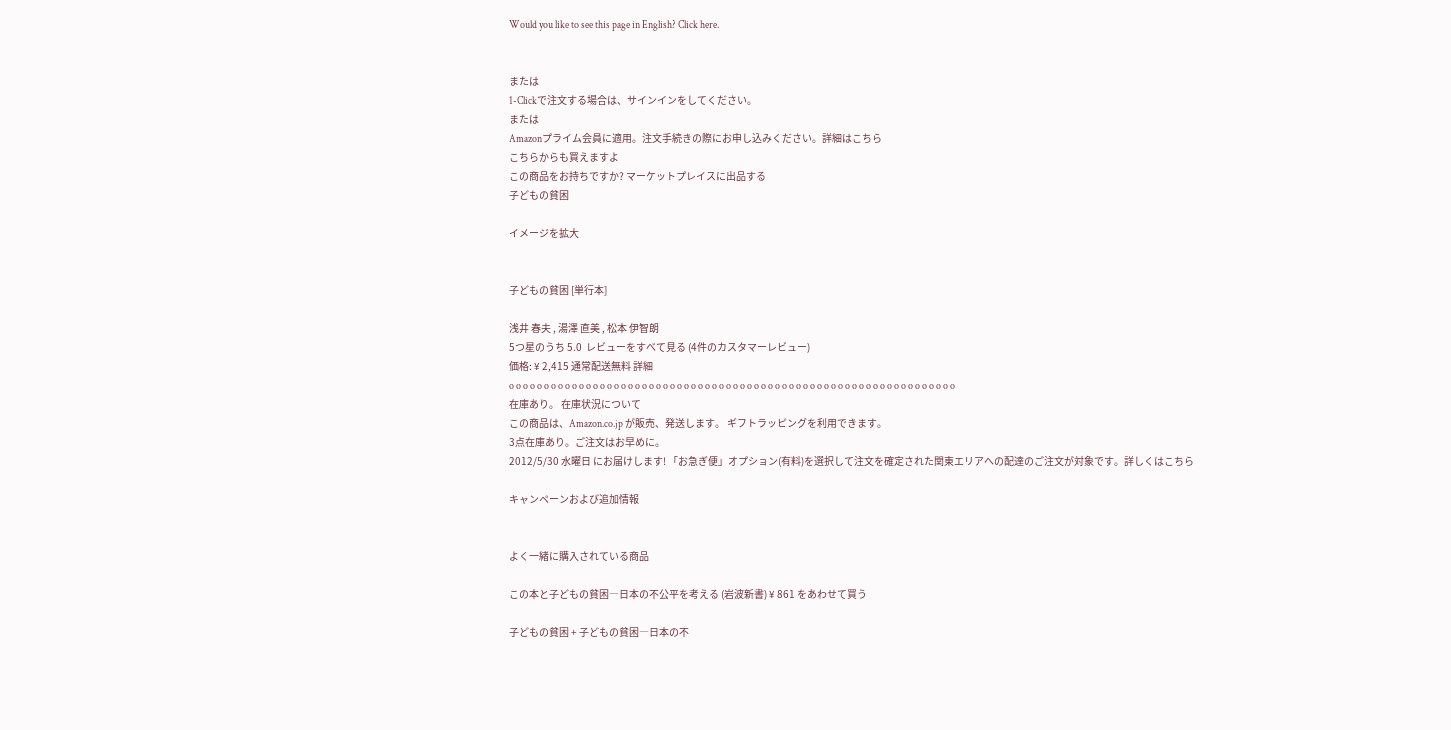Would you like to see this page in English? Click here.


または
1-Clickで注文する場合は、サインインをしてください。
または
Amazonプライム会員に適用。注文手続きの際にお申し込みください。詳細はこちら
こちらからも買えますよ
この商品をお持ちですか? マーケットプレイスに出品する
子どもの貧困

イメージを拡大


子どもの貧困 [単行本]

浅井 春夫 , 湯澤 直美 , 松本 伊智朗
5つ星のうち 5.0  レビューをすべて見る (4件のカスタマーレビュー)
価格: ¥ 2,415 通常配送無料 詳細
o o o o o o o o o o o o o o o o o o o o o o o o o o o o o o o o o o o o o o o o o o o o o o o o o o o o o o o o o o o o o o o o
在庫あり。 在庫状況について
この商品は、Amazon.co.jp が販売、発送します。 ギフトラッピングを利用できます。
3点在庫あり。ご注文はお早めに。
2012/5/30 水曜日 にお届けします! 「お急ぎ便」オプション(有料)を選択して注文を確定された関東エリアへの配達のご注文が対象です。詳しくはこちら

キャンペーンおよび追加情報


よく一緒に購入されている商品

この本と子どもの貧困―日本の不公平を考える (岩波新書) ¥ 861 をあわせて買う

子どもの貧困 + 子どもの貧困―日本の不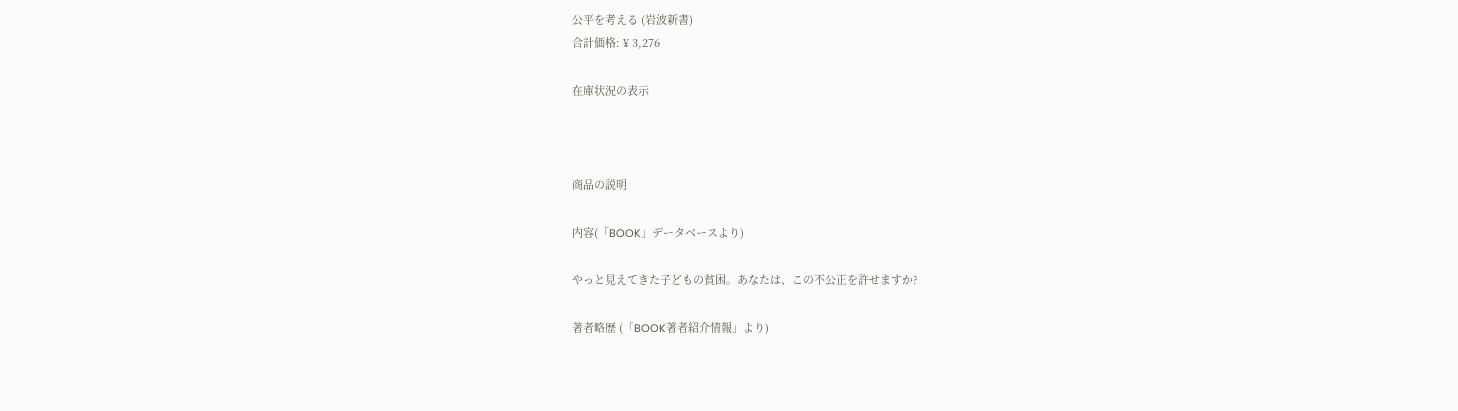公平を考える (岩波新書)
合計価格: ¥ 3,276

在庫状況の表示



商品の説明

内容(「BOOK」データベースより)

やっと見えてきた子どもの貧困。あなたは、この不公正を許せますか?

著者略歴 (「BOOK著者紹介情報」より)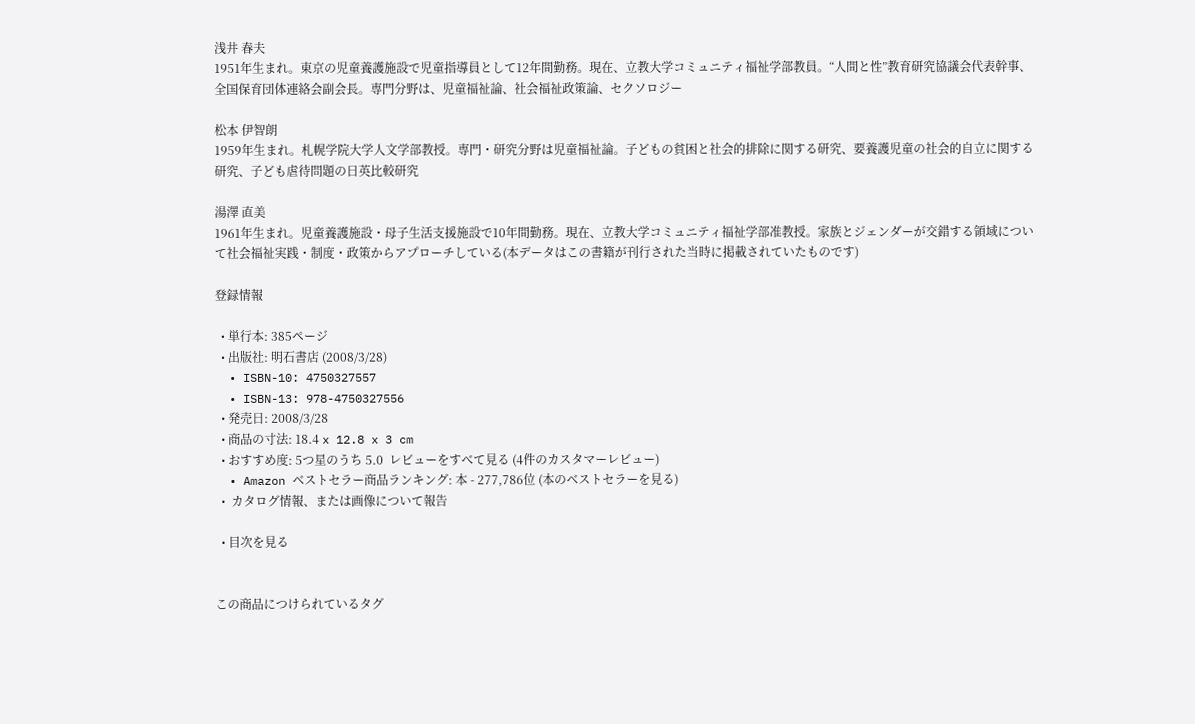浅井 春夫
1951年生まれ。東京の児童養護施設で児童指導員として12年間勤務。現在、立教大学コミュニティ福祉学部教員。“人間と性”教育研究協議会代表幹事、全国保育団体連絡会副会長。専門分野は、児童福祉論、社会福祉政策論、セクソロジー

松本 伊智朗
1959年生まれ。札幌学院大学人文学部教授。専門・研究分野は児童福祉論。子どもの貧困と社会的排除に関する研究、要養護児童の社会的自立に関する研究、子ども虐待問題の日英比較研究

湯澤 直美
1961年生まれ。児童養護施設・母子生活支援施設で10年間勤務。現在、立教大学コミュニティ福祉学部准教授。家族とジェンダーが交錯する領域について社会福祉実践・制度・政策からアプローチしている(本データはこの書籍が刊行された当時に掲載されていたものです)

登録情報

  • 単行本: 385ページ
  • 出版社: 明石書店 (2008/3/28)
  • ISBN-10: 4750327557
  • ISBN-13: 978-4750327556
  • 発売日: 2008/3/28
  • 商品の寸法: 18.4 x 12.8 x 3 cm
  • おすすめ度: 5つ星のうち 5.0  レビューをすべて見る (4件のカスタマーレビュー)
  • Amazon ベストセラー商品ランキング: 本 - 277,786位 (本のベストセラーを見る)
  •  カタログ情報、または画像について報告

  • 目次を見る


この商品につけられているタグ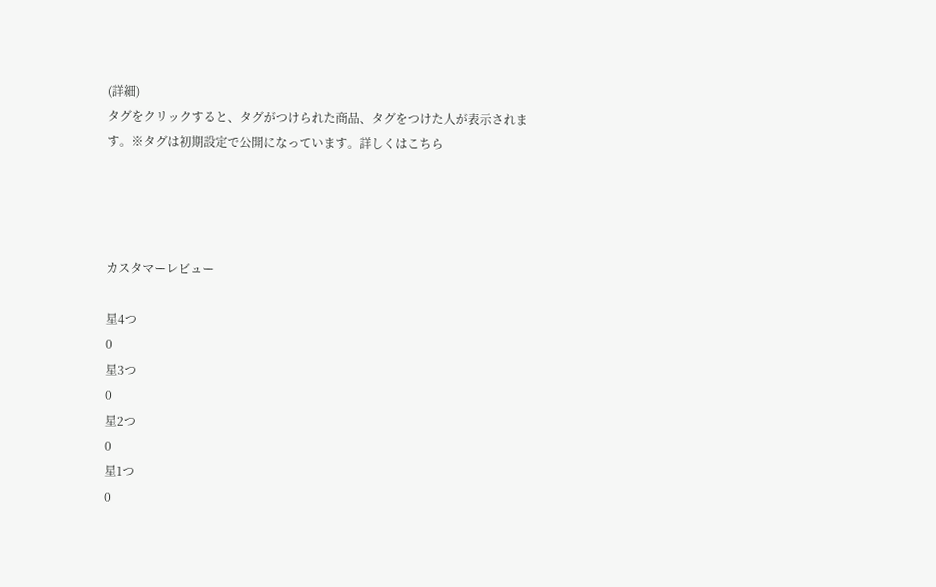(詳細)
タグをクリックすると、タグがつけられた商品、タグをつけた人が表示されます。※タグは初期設定で公開になっています。詳しくはこちら




カスタマーレビュー

星4つ
0
星3つ
0
星2つ
0
星1つ
0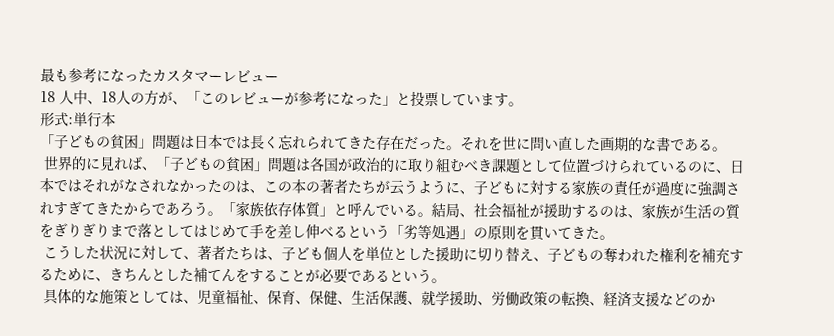最も参考になったカスタマーレビュー
18 人中、18人の方が、「このレビューが参考になった」と投票しています。
形式:単行本
「子どもの貧困」問題は日本では長く忘れられてきた存在だった。それを世に問い直した画期的な書である。
 世界的に見れば、「子どもの貧困」問題は各国が政治的に取り組むべき課題として位置づけられているのに、日本ではそれがなされなかったのは、この本の著者たちが云うように、子どもに対する家族の責任が過度に強調されすぎてきたからであろう。「家族依存体質」と呼んでいる。結局、社会福祉が援助するのは、家族が生活の質をぎりぎりまで落としてはじめて手を差し伸べるという「劣等処遇」の原則を貫いてきた。
 こうした状況に対して、著者たちは、子ども個人を単位とした援助に切り替え、子どもの奪われた権利を補充するために、きちんとした補てんをすることが必要であるという。
 具体的な施策としては、児童福祉、保育、保健、生活保護、就学援助、労働政策の転換、経済支援などのか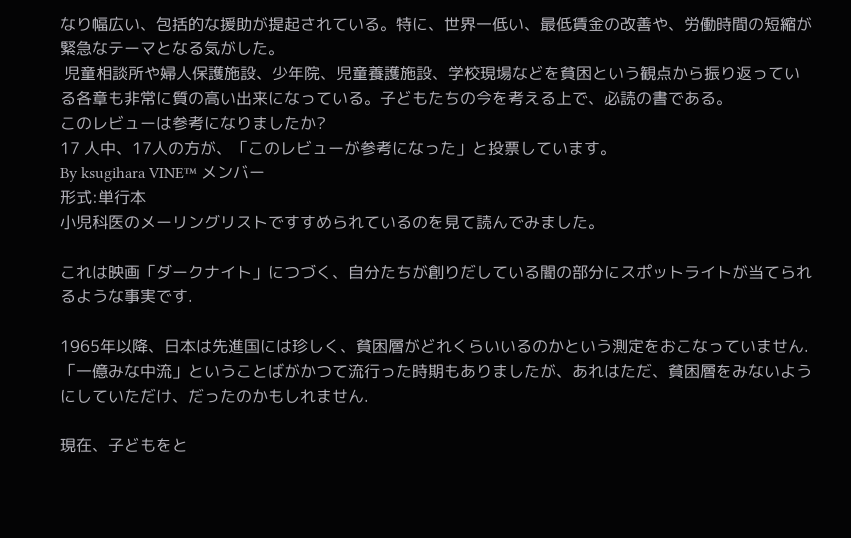なり幅広い、包括的な援助が提起されている。特に、世界一低い、最低賃金の改善や、労働時間の短縮が緊急なテーマとなる気がした。
 児童相談所や婦人保護施設、少年院、児童養護施設、学校現場などを貧困という観点から振り返っている各章も非常に質の高い出来になっている。子どもたちの今を考える上で、必読の書である。
このレビューは参考になりましたか?
17 人中、17人の方が、「このレビューが参考になった」と投票しています。
By ksugihara VINE™ メンバー
形式:単行本
小児科医のメーリングリストですすめられているのを見て読んでみました。

これは映画「ダークナイト」につづく、自分たちが創りだしている闇の部分にスポットライトが当てられるような事実です.

1965年以降、日本は先進国には珍しく、貧困層がどれくらいいるのかという測定をおこなっていません.
「一億みな中流」ということばがかつて流行った時期もありましたが、あれはただ、貧困層をみないようにしていただけ、だったのかもしれません.

現在、子どもをと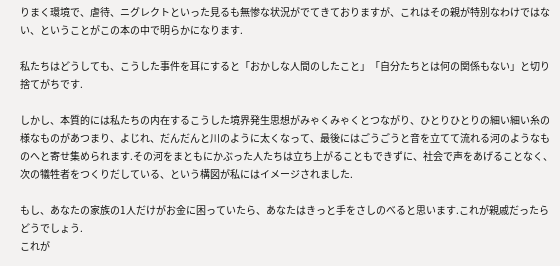りまく環境で、虐待、ニグレクトといった見るも無惨な状況がでてきておりますが、これはその親が特別なわけではない、ということがこの本の中で明らかになります.

私たちはどうしても、こうした事件を耳にすると「おかしな人間のしたこと」「自分たちとは何の関係もない」と切り捨てがちです.

しかし、本質的には私たちの内在するこうした境界発生思想がみゃくみゃくとつながり、ひとりひとりの細い細い糸の様なものがあつまり、よじれ、だんだんと川のように太くなって、最後にはごうごうと音を立てて流れる河のようなものへと寄せ集められます.その河をまともにかぶった人たちは立ち上がることもできずに、社会で声をあげることなく、次の犠牲者をつくりだしている、という構図が私にはイメージされました.

もし、あなたの家族の1人だけがお金に困っていたら、あなたはきっと手をさしのべると思います.これが親戚だったらどうでしょう.
これが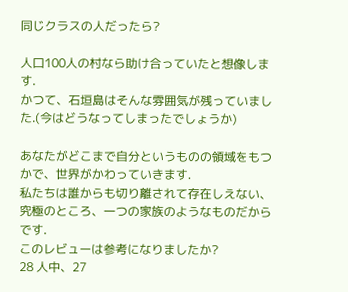同じクラスの人だったら?

人口100人の村なら助け合っていたと想像します.
かつて、石垣島はそんな雰囲気が残っていました.(今はどうなってしまったでしょうか)

あなたがどこまで自分というものの領域をもつかで、世界がかわっていきます.
私たちは誰からも切り離されて存在しえない、究極のところ、一つの家族のようなものだからです.
このレビューは参考になりましたか?
28 人中、27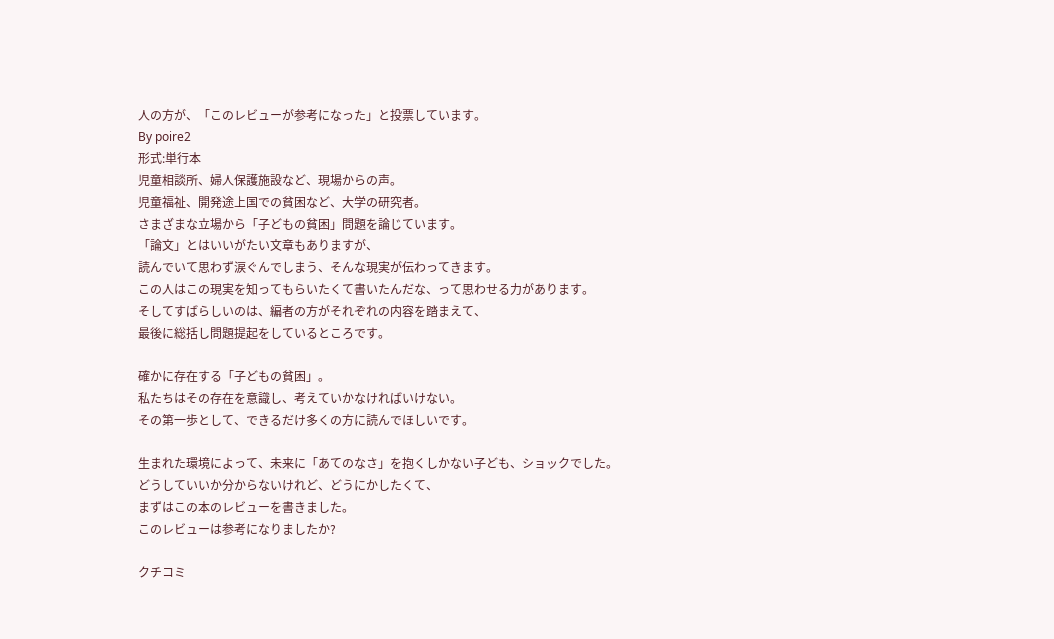人の方が、「このレビューが参考になった」と投票しています。
By poire2
形式:単行本
児童相談所、婦人保護施設など、現場からの声。
児童福祉、開発途上国での貧困など、大学の研究者。
さまざまな立場から「子どもの貧困」問題を論じています。
「論文」とはいいがたい文章もありますが、
読んでいて思わず涙ぐんでしまう、そんな現実が伝わってきます。
この人はこの現実を知ってもらいたくて書いたんだな、って思わせる力があります。
そしてすばらしいのは、編者の方がそれぞれの内容を踏まえて、
最後に総括し問題提起をしているところです。

確かに存在する「子どもの貧困」。
私たちはその存在を意識し、考えていかなければいけない。
その第一歩として、できるだけ多くの方に読んでほしいです。

生まれた環境によって、未来に「あてのなさ」を抱くしかない子ども、ショックでした。
どうしていいか分からないけれど、どうにかしたくて、
まずはこの本のレビューを書きました。
このレビューは参考になりましたか?

クチコミ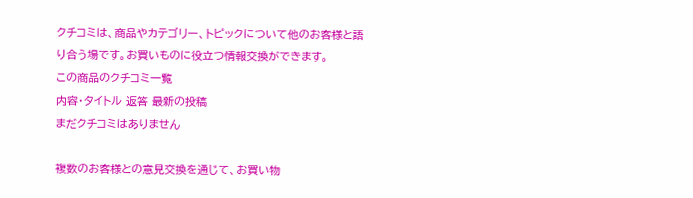クチコミは、商品やカテゴリー、トピックについて他のお客様と語り合う場です。お買いものに役立つ情報交換ができます。
この商品のクチコミ一覧
内容・タイトル 返答 最新の投稿
まだクチコミはありません

複数のお客様との意見交換を通じて、お買い物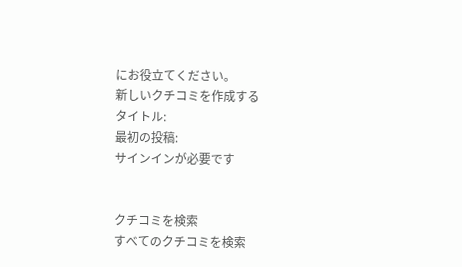にお役立てください。
新しいクチコミを作成する
タイトル:
最初の投稿:
サインインが必要です


クチコミを検索
すべてのクチコミを検索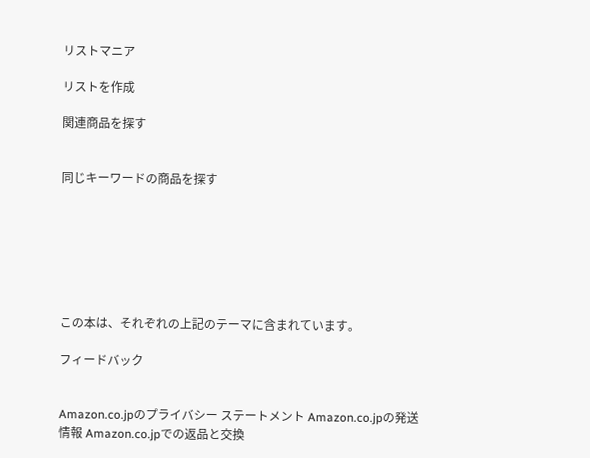リストマニア

リストを作成

関連商品を探す


同じキーワードの商品を探す







この本は、それぞれの上記のテーマに含まれています。

フィードバック


Amazon.co.jpのプライバシー ステートメント Amazon.co.jpの発送情報 Amazon.co.jpでの返品と交換